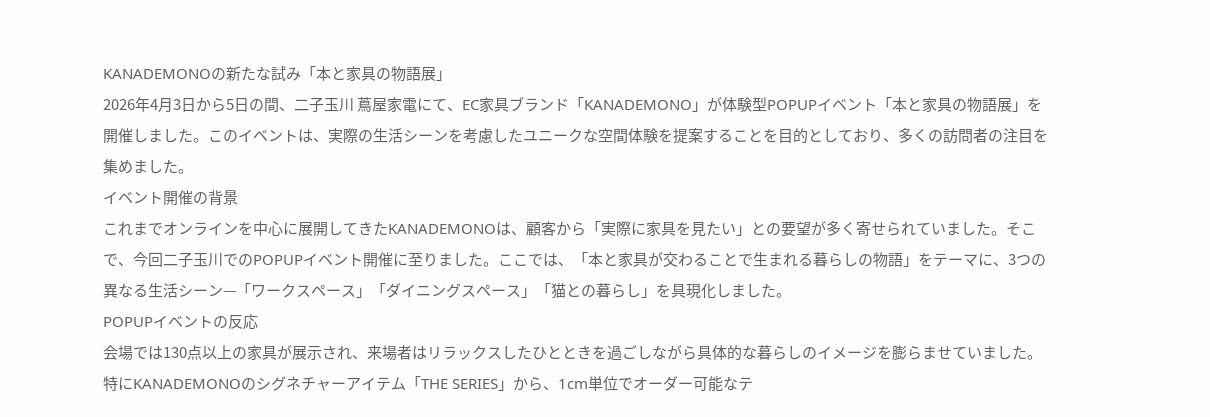KANADEMONOの新たな試み「本と家具の物語展」
2026年4月3日から5日の間、二子玉川 蔦屋家電にて、EC家具ブランド「KANADEMONO」が体験型POPUPイベント「本と家具の物語展」を開催しました。このイベントは、実際の生活シーンを考慮したユニークな空間体験を提案することを目的としており、多くの訪問者の注目を集めました。
イベント開催の背景
これまでオンラインを中心に展開してきたKANADEMONOは、顧客から「実際に家具を見たい」との要望が多く寄せられていました。そこで、今回二子玉川でのPOPUPイベント開催に至りました。ここでは、「本と家具が交わることで生まれる暮らしの物語」をテーマに、3つの異なる生活シーン—「ワークスペース」「ダイニングスペース」「猫との暮らし」を具現化しました。
POPUPイベントの反応
会場では130点以上の家具が展示され、来場者はリラックスしたひとときを過ごしながら具体的な暮らしのイメージを膨らませていました。特にKANADEMONOのシグネチャーアイテム「THE SERIES」から、1cm単位でオーダー可能なテ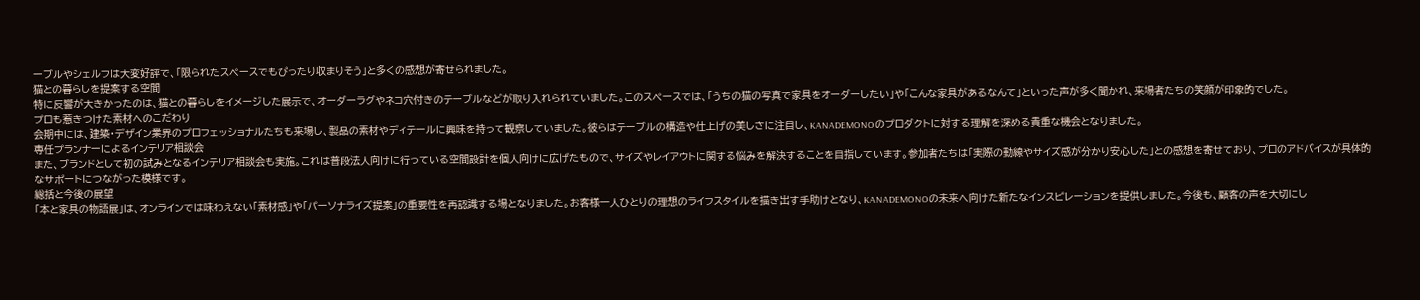ーブルやシェルフは大変好評で、「限られたスペースでもぴったり収まりそう」と多くの感想が寄せられました。
猫との暮らしを提案する空間
特に反響が大きかったのは、猫との暮らしをイメージした展示で、オーダーラグやネコ穴付きのテーブルなどが取り入れられていました。このスペースでは、「うちの猫の写真で家具をオーダーしたい」や「こんな家具があるなんて」といった声が多く聞かれ、来場者たちの笑顔が印象的でした。
プロも惹きつけた素材へのこだわり
会期中には、建築・デザイン業界のプロフェッショナルたちも来場し、製品の素材やディテールに興味を持って観察していました。彼らはテーブルの構造や仕上げの美しさに注目し、KANADEMONOのプロダクトに対する理解を深める貴重な機会となりました。
専任プランナーによるインテリア相談会
また、ブランドとして初の試みとなるインテリア相談会も実施。これは普段法人向けに行っている空間設計を個人向けに広げたもので、サイズやレイアウトに関する悩みを解決することを目指しています。参加者たちは「実際の動線やサイズ感が分かり安心した」との感想を寄せており、プロのアドバイスが具体的なサポートにつながった模様です。
総括と今後の展望
「本と家具の物語展」は、オンラインでは味わえない「素材感」や「パーソナライズ提案」の重要性を再認識する場となりました。お客様一人ひとりの理想のライフスタイルを描き出す手助けとなり、KANADEMONOの未来へ向けた新たなインスピレーションを提供しました。今後も、顧客の声を大切にし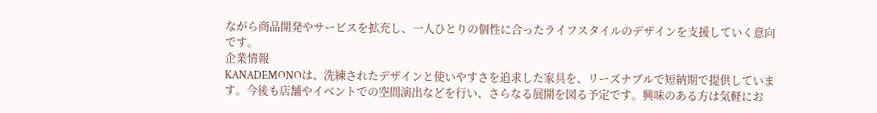ながら商品開発やサービスを拡充し、一人ひとりの個性に合ったライフスタイルのデザインを支援していく意向です。
企業情報
KANADEMONOは、洗練されたデザインと使いやすさを追求した家具を、リーズナブルで短納期で提供しています。今後も店舗やイベントでの空間演出などを行い、さらなる展開を図る予定です。興味のある方は気軽にお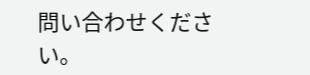問い合わせください。